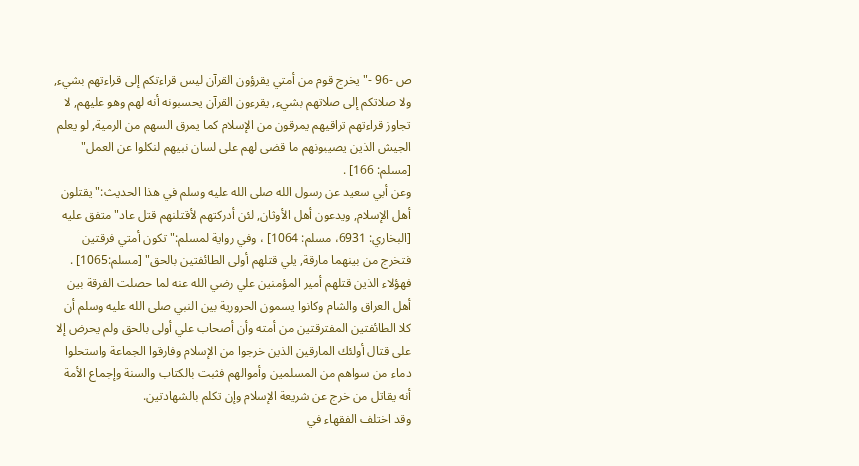ص -96 -"يخرج قوم من أمتي يقرؤون القرآن ليس قراءتكم إلى قراءتهم بشيء, ولا صلاتكم إلى صلاتهم بشيء, يقرءون القرآن يحسبونه أنه لهم وهو عليهم, لا تجاوز قراءتهم تراقيهم يمرقون من الإسلام كما يمرق السهم من الرمية, لو يعلم الجيش الذين يصيبونهم ما قضى لهم على لسان نبيهم لنكلوا عن العمل" [مسلم: 166] .
وعن أبي سعيد عن رسول الله صلى الله عليه وسلم في هذا الحديث:"يقتلون أهل الإسلام, ويدعون أهل الأوثان, لئن أدركتهم لأقتلنهم قتل عاد"متفق عليه [البخاري: 6931، مسلم: 1064] ، وفي رواية لمسلم:"تكون أمتي فرقتين فتخرج من بينهما مارقة, يلي قتلهم أولى الطائفتين بالحق" [مسلم:1065] . فهؤلاء الذين قتلهم أمير المؤمنين علي رضي الله عنه لما حصلت الفرقة بين أهل العراق والشام وكانوا يسمون الحرورية بين النبي صلى الله عليه وسلم أن كلا الطائفتين المفترقتين من أمته وأن أصحاب علي أولى بالحق ولم يحرض إلا على قتال أولئك المارقين الذين خرجوا من الإسلام وفارقوا الجماعة واستحلوا دماء من سواهم من المسلمين وأموالهم فثبت بالكتاب والسنة وإجماع الأمة أنه يقاتل من خرج عن شريعة الإسلام وإن تكلم بالشهادتين.
وقد اختلف الفقهاء في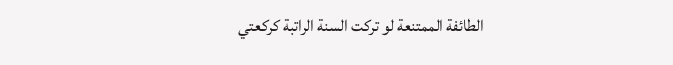الطائفة الممتنعة لو تركت السنة الراتبة كركعتي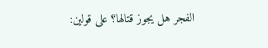الفجر هل يجوز قتالها؟ على قولين: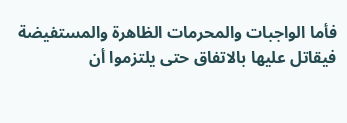فأما الواجبات والمحرمات الظاهرة والمستفيضة فيقاتل عليها بالاتفاق حتى يلتزموا أن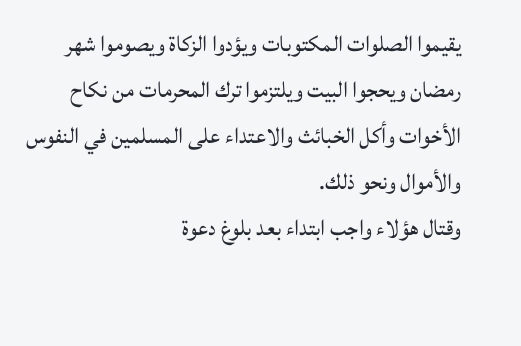يقيموا الصلوات المكتوبات ويؤدوا الزكاة ويصوموا شهر رمضان ويحجوا البيت ويلتزموا ترك المحرمات من نكاح الأخوات وأكل الخبائث والاعتداء على المسلمين في النفوس والأموال ونحو ذلك.
وقتال هؤلاء واجب ابتداء بعد بلوغ دعوة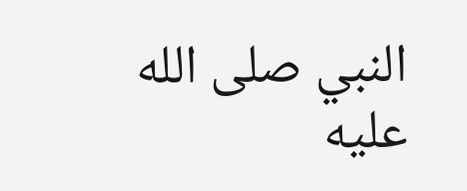النبي صلى الله عليه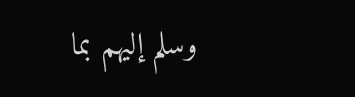وسلم إليهم بما